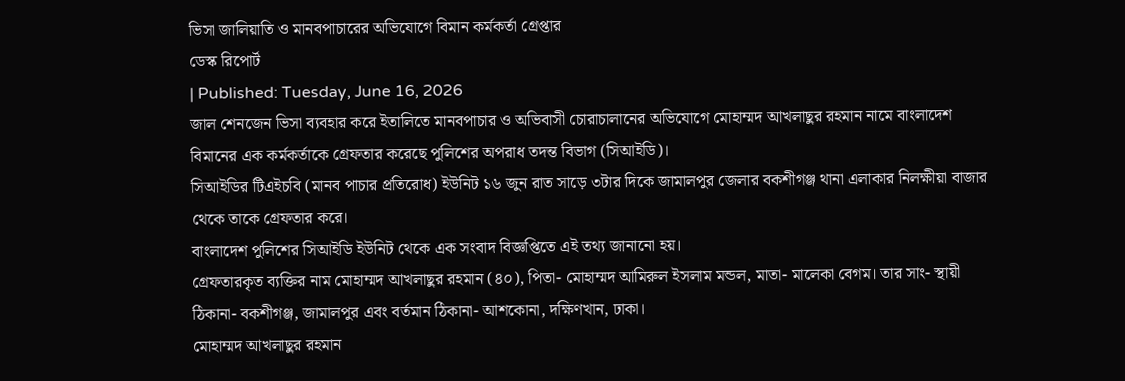ভিসা জালিয়াতি ও মানবপাচারের অভিযোগে বিমান কর্মকর্তা গ্রেপ্তার
ডেস্ক রিপোর্ট
| Published: Tuesday, June 16, 2026
জাল শেনজেন ভিসা ব্যবহার করে ইতালিতে মানবপাচার ও অভিবাসী চোরাচালানের অভিযোগে মোহাম্মদ আখলাছুর রহমান নামে বাংলাদেশ বিমানের এক কর্মকর্তাকে গ্রেফতার করেছে পুলিশের অপরাধ তদন্ত বিভাগ (সিআইডি)।
সিআইডির টিএইচবি (মানব পাচার প্রতিরোধ) ইউনিট ১৬ জুন রাত সাড়ে ৩টার দিকে জামালপুর জেলার বকশীগঞ্জ থানা এলাকার নিলক্ষীয়া বাজার থেকে তাকে গ্রেফতার করে।
বাংলাদেশ পুলিশের সিআইডি ইউনিট থেকে এক সংবাদ বিজ্ঞপ্তিতে এই তথ্য জানানো হয়।
গ্রেফতারকৃত ব্যক্তির নাম মোহাম্মদ আখলাছুর রহমান (৪০), পিতা- মোহাম্মদ আমিরুল ইসলাম মন্ডল, মাতা- মালেকা বেগম। তার সাং- স্থায়ী ঠিকানা- বকশীগঞ্জ, জামালপুর এবং বর্তমান ঠিকানা- আশকোনা, দক্ষিণখান, ঢাকা।
মোহাম্মদ আখলাছুর রহমান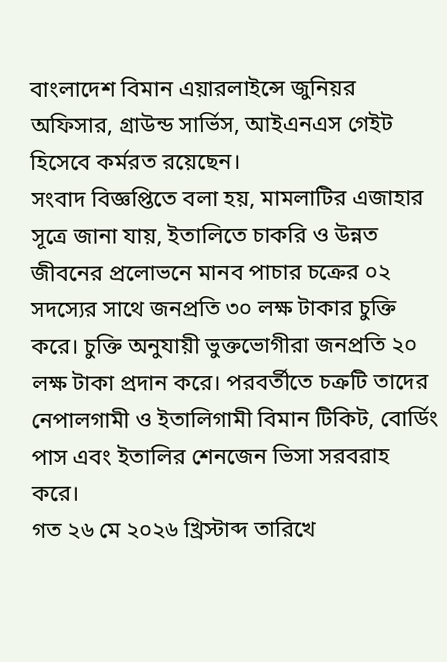বাংলাদেশ বিমান এয়ারলাইন্সে জুনিয়র অফিসার, গ্রাউন্ড সার্ভিস, আইএনএস গেইট হিসেবে কর্মরত রয়েছেন।
সংবাদ বিজ্ঞপ্তিতে বলা হয়, মামলাটির এজাহার সূত্রে জানা যায়, ইতালিতে চাকরি ও উন্নত জীবনের প্রলোভনে মানব পাচার চক্রের ০২ সদস্যের সাথে জনপ্রতি ৩০ লক্ষ টাকার চুক্তি করে। চুক্তি অনুযায়ী ভুক্তভোগীরা জনপ্রতি ২০ লক্ষ টাকা প্রদান করে। পরবর্তীতে চক্রটি তাদের নেপালগামী ও ইতালিগামী বিমান টিকিট, বোর্ডিং পাস এবং ইতালির শেনজেন ভিসা সরবরাহ করে।
গত ২৬ মে ২০২৬ খ্রিস্টাব্দ তারিখে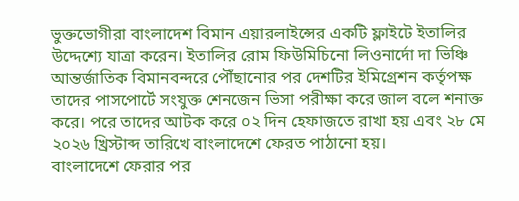ভুক্তভোগীরা বাংলাদেশ বিমান এয়ারলাইন্সের একটি ফ্লাইটে ইতালির উদ্দেশ্যে যাত্রা করেন। ইতালির রোম ফিউমিচিনো লিওনার্দো দা ভিঞ্চি আন্তর্জাতিক বিমানবন্দরে পৌঁছানোর পর দেশটির ইমিগ্রেশন কর্তৃপক্ষ তাদের পাসপোর্টে সংযুক্ত শেনজেন ভিসা পরীক্ষা করে জাল বলে শনাক্ত করে। পরে তাদের আটক করে ০২ দিন হেফাজতে রাখা হয় এবং ২৮ মে ২০২৬ খ্রিস্টাব্দ তারিখে বাংলাদেশে ফেরত পাঠানো হয়।
বাংলাদেশে ফেরার পর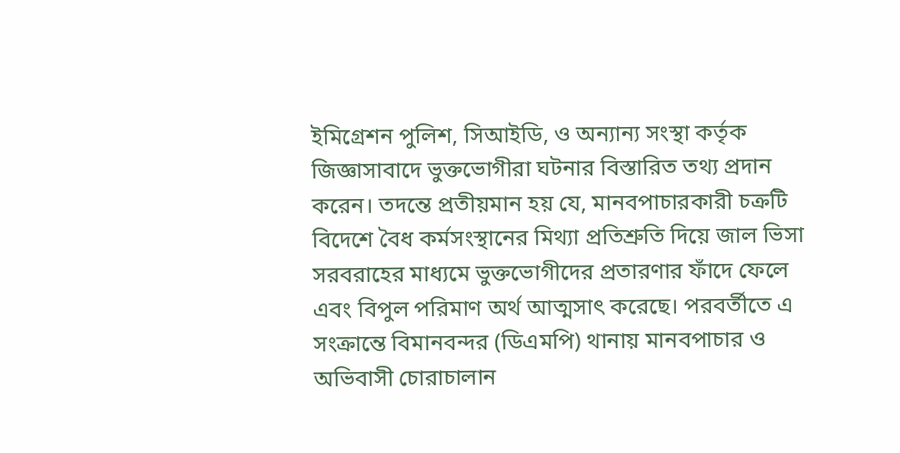ইমিগ্রেশন পুলিশ, সিআইডি, ও অন্যান্য সংস্থা কর্তৃক জিজ্ঞাসাবাদে ভুক্তভোগীরা ঘটনার বিস্তারিত তথ্য প্রদান করেন। তদন্তে প্রতীয়মান হয় যে, মানবপাচারকারী চক্রটি বিদেশে বৈধ কর্মসংস্থানের মিথ্যা প্রতিশ্রুতি দিয়ে জাল ভিসা সরবরাহের মাধ্যমে ভুক্তভোগীদের প্রতারণার ফাঁদে ফেলে এবং বিপুল পরিমাণ অর্থ আত্মসাৎ করেছে। পরবর্তীতে এ সংক্রান্তে বিমানবন্দর (ডিএমপি) থানায় মানবপাচার ও অভিবাসী চোরাচালান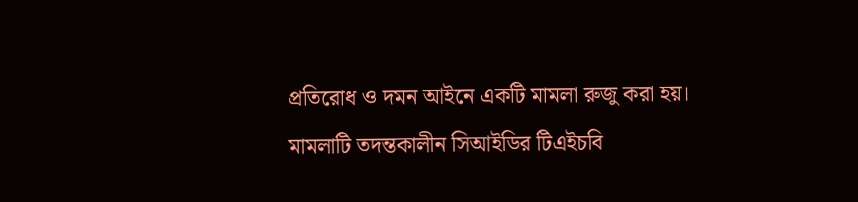প্রতিরোধ ও দমন আইনে একটি মামলা রুজু করা হয়।
মামলাটি তদন্তকালীন সিআইডির টিএইচবি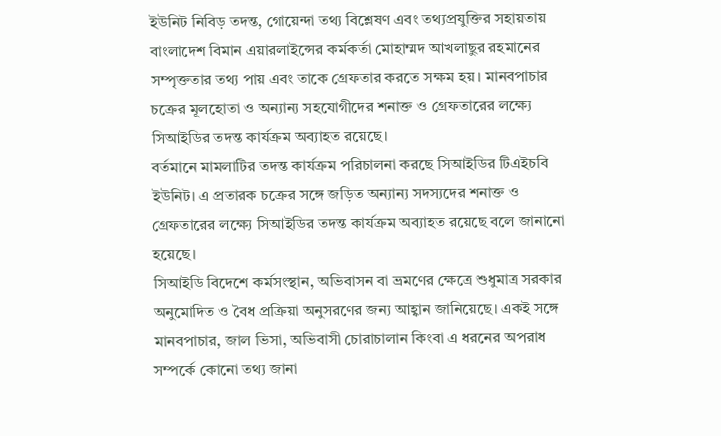ইউনিট নিবিড় তদন্ত, গোয়েন্দা তথ্য বিশ্লেষণ এবং তথ্যপ্রযুক্তির সহায়তায় বাংলাদেশ বিমান এয়ারলাইন্সের কর্মকর্তা মোহাম্মদ আখলাছুর রহমানের সম্পৃক্ততার তথ্য পায় এবং তাকে গ্রেফতার করতে সক্ষম হয়। মানবপাচার চক্রের মূলহোতা ও অন্যান্য সহযোগীদের শনাক্ত ও গ্রেফতারের লক্ষ্যে সিআইডির তদন্ত কার্যক্রম অব্যাহত রয়েছে।
বর্তমানে মামলাটির তদন্ত কার্যক্রম পরিচালনা করছে সিআইডির টিএইচবি ইউনিট। এ প্রতারক চক্রের সঙ্গে জড়িত অন্যান্য সদস্যদের শনাক্ত ও গ্রেফতারের লক্ষ্যে সিআইডির তদন্ত কার্যক্রম অব্যাহত রয়েছে বলে জানানো হয়েছে।
সিআইডি বিদেশে কর্মসংস্থান, অভিবাসন বা ভ্রমণের ক্ষেত্রে শুধুমাত্র সরকার অনুমোদিত ও বৈধ প্রক্রিয়া অনুসরণের জন্য আহ্বান জানিয়েছে। একই সঙ্গে মানবপাচার, জাল ভিসা, অভিবাসী চোরাচালান কিংবা এ ধরনের অপরাধ সম্পর্কে কোনো তথ্য জানা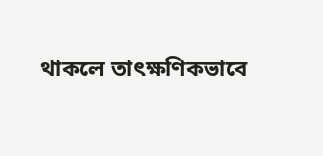থাকলে তাৎক্ষণিকভাবে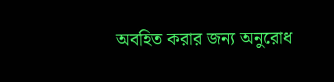অবহিত করার জন্য অনুরোধ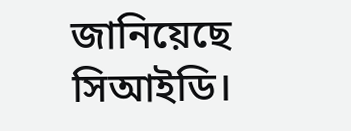জানিয়েছে সিআইডি।